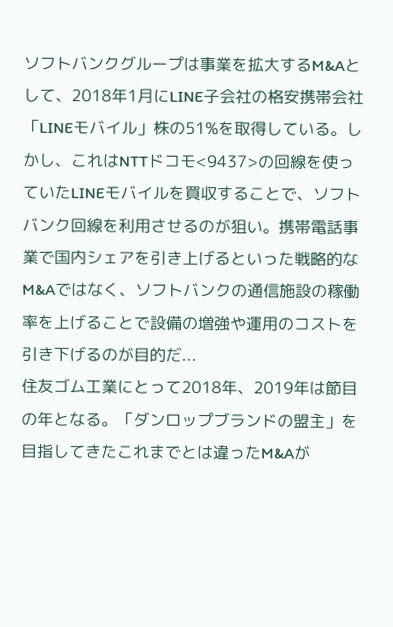ソフトバンクグループは事業を拡大するM&Aとして、2018年1月にLINE子会社の格安携帯会社「LINEモバイル」株の51%を取得している。しかし、これはNTTドコモ<9437>の回線を使っていたLINEモバイルを買収することで、ソフトバンク回線を利用させるのが狙い。携帯電話事業で国内シェアを引き上げるといった戦略的なM&Aではなく、ソフトバンクの通信施設の稼働率を上げることで設備の増強や運用のコストを引き下げるのが目的だ...
住友ゴム工業にとって2018年、2019年は節目の年となる。「ダンロップブランドの盟主」を目指してきたこれまでとは違ったM&Aが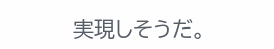実現しそうだ。